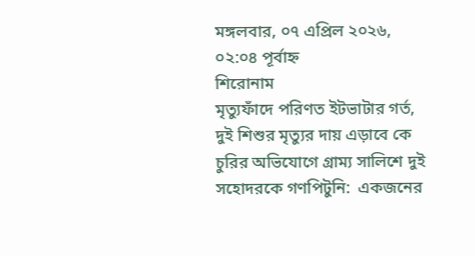মঙ্গলবার, ০৭ এপ্রিল ২০২৬, ০২:০৪ পূর্বাহ্ন
শিরোনাম
মৃত্যুফাঁদে পরিণত ইটভাটার গর্ত, দুই শিশুর মৃত্যুর দায় এড়াবে কে চুরির অভিযোগে গ্রাম্য সালিশে দুই সহোদরকে গণপিটুনি:  একজনের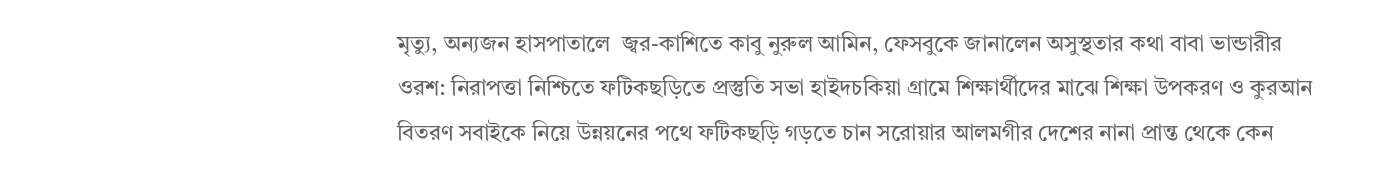মৃত্যু, অন্যজন হাসপাতালে  জ্বর-কাশিতে কাবু নুরুল আমিন, ফেসবুকে জানালেন অসুস্থতার কথা বাবা ভান্ডারীর ওরশ: নিরাপত্তা নিশ্চিতে ফটিকছড়িতে প্রস্তুতি সভা হাইদচকিয়া গ্রামে শিক্ষার্থীদের মাঝে শিক্ষা উপকরণ ও কুরআন বিতরণ সবাইকে নিয়ে উন্নয়নের পথে ফটিকছড়ি গড়তে চান সরোয়ার আলমগীর দেশের নানা প্রান্ত থেকে কেন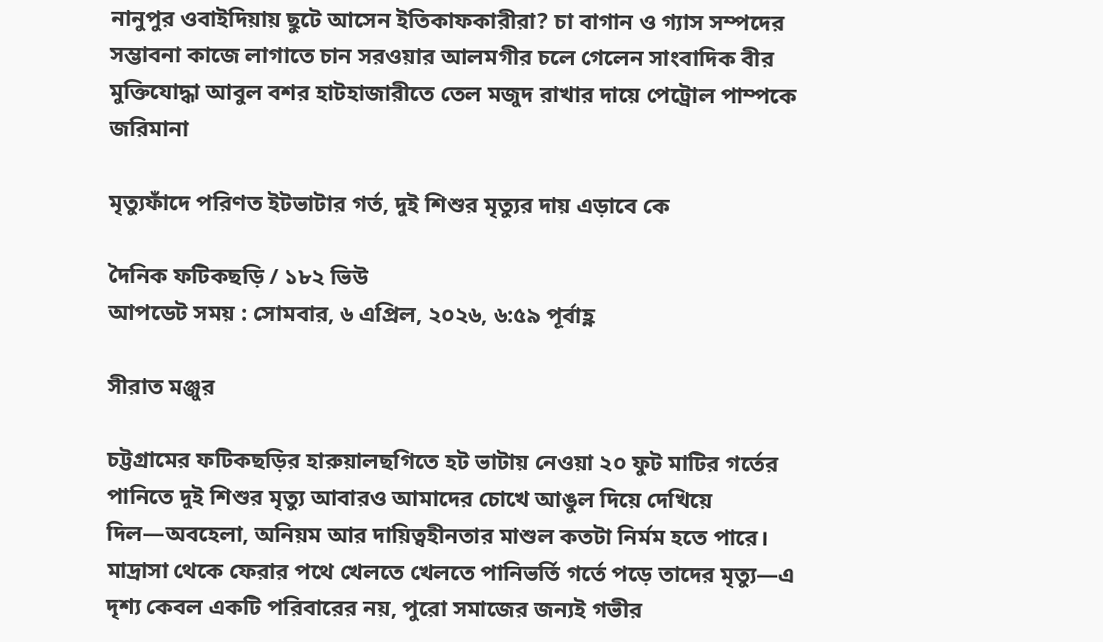নানুপুর ওবাইদিয়ায় ছুটে আসেন ইতিকাফকারীরা? চা বাগান ও গ্যাস সম্পদের সম্ভাবনা কাজে লাগাতে চান সরওয়ার আলমগীর চলে গেলেন সাংবাদিক বীর মুক্তিযোদ্ধা আবুল বশর হাটহাজারীতে তেল মজুদ রাখার দায়ে পেট্রোল পাম্পকে জরিমানা

মৃত্যুফাঁদে পরিণত ইটভাটার গর্ত, দুই শিশুর মৃত্যুর দায় এড়াবে কে

দৈনিক ফটিকছড়ি / ১৮২ ভিউ
আপডেট সময় : সোমবার, ৬ এপ্রিল, ২০২৬, ৬:৫৯ পূর্বাহ্ণ

সীরাত মঞ্জুর

চট্টগ্রামের ফটিকছড়ির হারুয়ালছগিতে হট ভাটায় নেওয়া ২০ ফুট মাটির গর্তের পানিতে দুই শিশুর মৃত্যু আবারও আমাদের চোখে আঙুল দিয়ে দেখিয়ে দিল—অবহেলা, অনিয়ম আর দায়িত্বহীনতার মাশুল কতটা নির্মম হতে পারে। মাদ্রাসা থেকে ফেরার পথে খেলতে খেলতে পানিভর্তি গর্তে পড়ে তাদের মৃত্যু—এ দৃশ্য কেবল একটি পরিবারের নয়, পুরো সমাজের জন্যই গভীর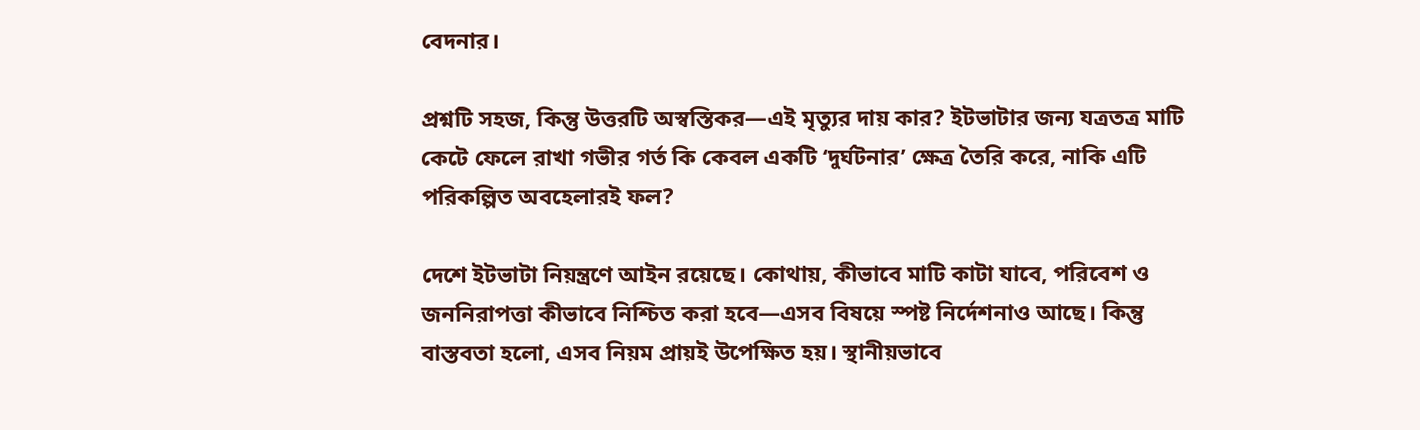বেদনার।

প্রশ্নটি সহজ, কিন্তু উত্তরটি অস্বস্তিকর—এই মৃত্যুর দায় কার? ইটভাটার জন্য যত্রতত্র মাটি কেটে ফেলে রাখা গভীর গর্ত কি কেবল একটি ‘দুর্ঘটনার’ ক্ষেত্র তৈরি করে, নাকি এটি পরিকল্পিত অবহেলারই ফল?

দেশে ইটভাটা নিয়ন্ত্রণে আইন রয়েছে। কোথায়, কীভাবে মাটি কাটা যাবে, পরিবেশ ও জননিরাপত্তা কীভাবে নিশ্চিত করা হবে—এসব বিষয়ে স্পষ্ট নির্দেশনাও আছে। কিন্তু বাস্তবতা হলো, এসব নিয়ম প্রায়ই উপেক্ষিত হয়। স্থানীয়ভাবে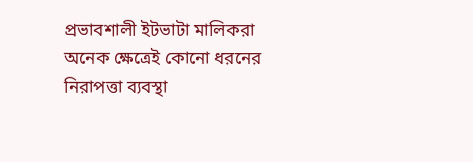প্রভাবশালী ইটভাটা মালিকরা অনেক ক্ষেত্রেই কোনো ধরনের নিরাপত্তা ব্যবস্থা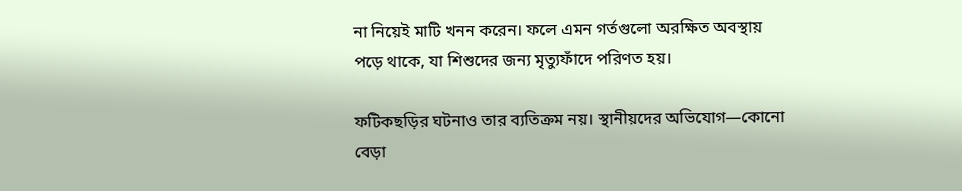না নিয়েই মাটি খনন করেন। ফলে এমন গর্তগুলো অরক্ষিত অবস্থায় পড়ে থাকে, যা শিশুদের জন্য মৃত্যুফাঁদে পরিণত হয়।

ফটিকছড়ির ঘটনাও তার ব্যতিক্রম নয়। স্থানীয়দের অভিযোগ—কোনো বেড়া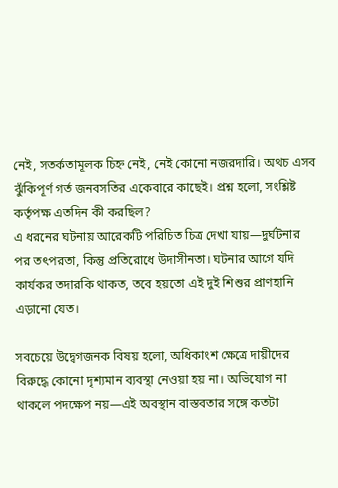নেই, সতর্কতামূলক চিহ্ন নেই, নেই কোনো নজরদারি। অথচ এসব ঝুঁকিপূর্ণ গর্ত জনবসতির একেবারে কাছেই। প্রশ্ন হলো, সংশ্লিষ্ট কর্তৃপক্ষ এতদিন কী করছিল?
এ ধরনের ঘটনায় আরেকটি পরিচিত চিত্র দেখা যায়—দুর্ঘটনার পর তৎপরতা, কিন্তু প্রতিরোধে উদাসীনতা। ঘটনার আগে যদি কার্যকর তদারকি থাকত, তবে হয়তো এই দুই শিশুর প্রাণহানি এড়ানো যেত।

সবচেয়ে উদ্বেগজনক বিষয় হলো, অধিকাংশ ক্ষেত্রে দায়ীদের বিরুদ্ধে কোনো দৃশ্যমান ব্যবস্থা নেওয়া হয় না। অভিযোগ না থাকলে পদক্ষেপ নয়—এই অবস্থান বাস্তবতার সঙ্গে কতটা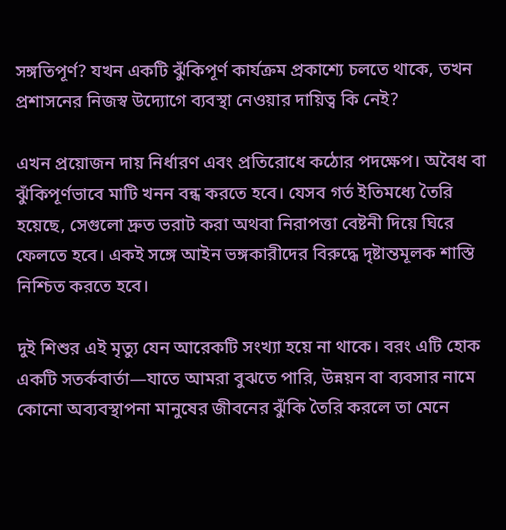সঙ্গতিপূর্ণ? যখন একটি ঝুঁকিপূর্ণ কার্যক্রম প্রকাশ্যে চলতে থাকে, তখন প্রশাসনের নিজস্ব উদ্যোগে ব্যবস্থা নেওয়ার দায়িত্ব কি নেই?

এখন প্রয়োজন দায় নির্ধারণ এবং প্রতিরোধে কঠোর পদক্ষেপ। অবৈধ বা ঝুঁকিপূর্ণভাবে মাটি খনন বন্ধ করতে হবে। যেসব গর্ত ইতিমধ্যে তৈরি হয়েছে, সেগুলো দ্রুত ভরাট করা অথবা নিরাপত্তা বেষ্টনী দিয়ে ঘিরে ফেলতে হবে। একই সঙ্গে আইন ভঙ্গকারীদের বিরুদ্ধে দৃষ্টান্তমূলক শাস্তি নিশ্চিত করতে হবে।

দুই শিশুর এই মৃত্যু যেন আরেকটি সংখ্যা হয়ে না থাকে। বরং এটি হোক একটি সতর্কবার্তা—যাতে আমরা বুঝতে পারি, উন্নয়ন বা ব্যবসার নামে কোনো অব্যবস্থাপনা মানুষের জীবনের ঝুঁকি তৈরি করলে তা মেনে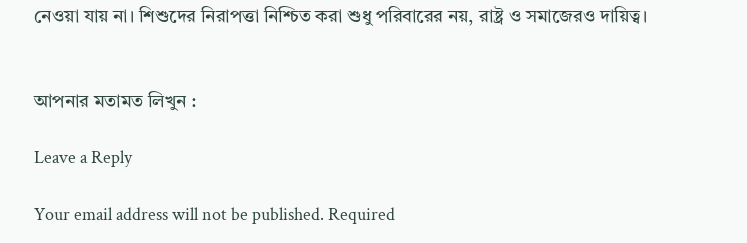নেওয়া যায় না। শিশুদের নিরাপত্তা নিশ্চিত করা শুধু পরিবারের নয়, রাষ্ট্র ও সমাজেরও দায়িত্ব।


আপনার মতামত লিখুন :

Leave a Reply

Your email address will not be published. Required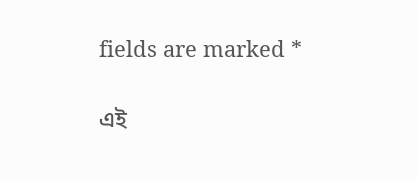fields are marked *

এই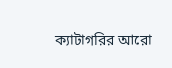ক্যাটাগরির আরো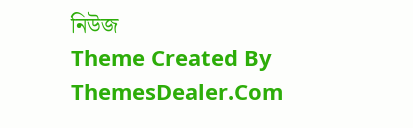নিউজ
Theme Created By ThemesDealer.Com